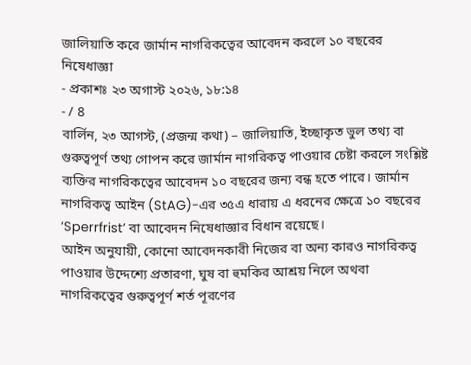জালিয়াতি করে জার্মান নাগরিকত্বের আবেদন করলে ১০ বছরের নিষেধাজ্ঞা
- প্রকাশঃ ২৩ অগাস্ট ২০২৬, ১৮:১৪
- / 8
বার্লিন, ২৩ আগস্ট, (প্রজন্ম কথা) – জালিয়াতি, ইচ্ছাকৃত ভুল তথ্য বা গুরুত্বপূর্ণ তথ্য গোপন করে জার্মান নাগরিকত্ব পাওয়ার চেষ্টা করলে সংশ্লিষ্ট ব্যক্তির নাগরিকত্বের আবেদন ১০ বছরের জন্য বন্ধ হতে পারে। জার্মান নাগরিকত্ব আইন (StAG)-এর ৩৫এ ধারায় এ ধরনের ক্ষেত্রে ১০ বছরের ‘Sperrfrist’ বা আবেদন নিষেধাজ্ঞার বিধান রয়েছে।
আইন অনুযায়ী, কোনো আবেদনকারী নিজের বা অন্য কারও নাগরিকত্ব পাওয়ার উদ্দেশ্যে প্রতারণা, ঘুষ বা হুমকির আশ্রয় নিলে অথবা নাগরিকত্বের গুরুত্বপূর্ণ শর্ত পূরণের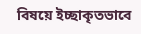বিষয়ে ইচ্ছাকৃতভাবে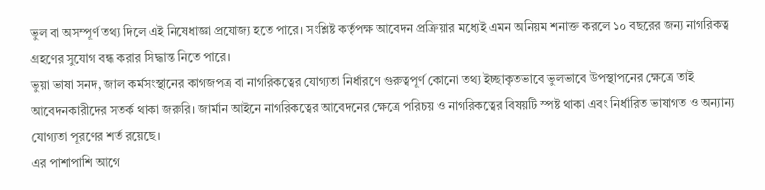ভুল বা অসম্পূর্ণ তথ্য দিলে এই নিষেধাজ্ঞা প্রযোজ্য হতে পারে। সংশ্লিষ্ট কর্তৃপক্ষ আবেদন প্রক্রিয়ার মধ্যেই এমন অনিয়ম শনাক্ত করলে ১০ বছরের জন্য নাগরিকত্ব গ্রহণের সুযোগ বন্ধ করার সিদ্ধান্ত নিতে পারে।
ভুয়া ভাষা সনদ, জাল কর্মসংস্থানের কাগজপত্র বা নাগরিকত্বের যোগ্যতা নির্ধারণে গুরুত্বপূর্ণ কোনো তথ্য ইচ্ছাকৃতভাবে ভুলভাবে উপস্থাপনের ক্ষেত্রে তাই আবেদনকারীদের সতর্ক থাকা জরুরি। জার্মান আইনে নাগরিকত্বের আবেদনের ক্ষেত্রে পরিচয় ও নাগরিকত্বের বিষয়টি স্পষ্ট থাকা এবং নির্ধারিত ভাষাগত ও অন্যান্য যোগ্যতা পূরণের শর্ত রয়েছে।
এর পাশাপাশি আগে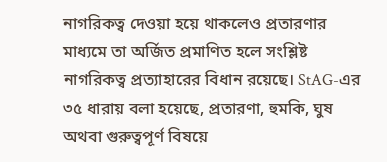নাগরিকত্ব দেওয়া হয়ে থাকলেও প্রতারণার মাধ্যমে তা অর্জিত প্রমাণিত হলে সংশ্লিষ্ট নাগরিকত্ব প্রত্যাহারের বিধান রয়েছে। StAG-এর ৩৫ ধারায় বলা হয়েছে, প্রতারণা, হুমকি, ঘুষ অথবা গুরুত্বপূর্ণ বিষয়ে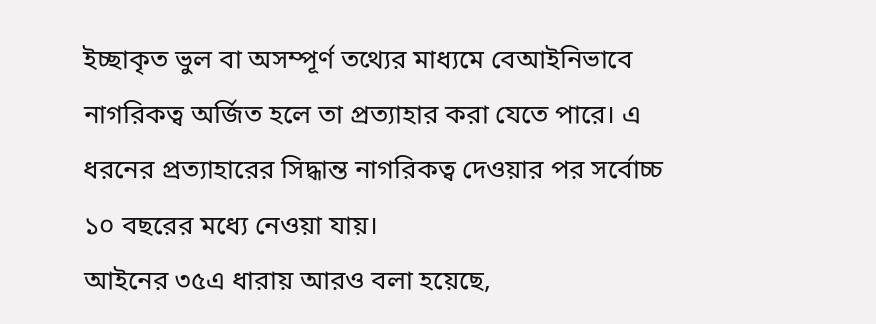ইচ্ছাকৃত ভুল বা অসম্পূর্ণ তথ্যের মাধ্যমে বেআইনিভাবে নাগরিকত্ব অর্জিত হলে তা প্রত্যাহার করা যেতে পারে। এ ধরনের প্রত্যাহারের সিদ্ধান্ত নাগরিকত্ব দেওয়ার পর সর্বোচ্চ ১০ বছরের মধ্যে নেওয়া যায়।
আইনের ৩৫এ ধারায় আরও বলা হয়েছে,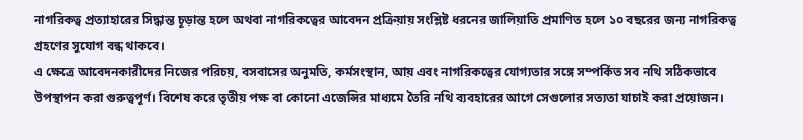নাগরিকত্ব প্রত্যাহারের সিদ্ধান্ত চূড়ান্ত হলে অথবা নাগরিকত্বের আবেদন প্রক্রিয়ায় সংশ্লিষ্ট ধরনের জালিয়াতি প্রমাণিত হলে ১০ বছরের জন্য নাগরিকত্ব গ্রহণের সুযোগ বন্ধ থাকবে।
এ ক্ষেত্রে আবেদনকারীদের নিজের পরিচয়, বসবাসের অনুমতি, কর্মসংস্থান, আয় এবং নাগরিকত্বের যোগ্যতার সঙ্গে সম্পর্কিত সব নথি সঠিকভাবে উপস্থাপন করা গুরুত্বপূর্ণ। বিশেষ করে তৃতীয় পক্ষ বা কোনো এজেন্সির মাধ্যমে তৈরি নথি ব্যবহারের আগে সেগুলোর সত্যতা যাচাই করা প্রয়োজন।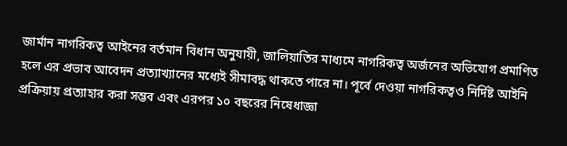জার্মান নাগরিকত্ব আইনের বর্তমান বিধান অনুযায়ী, জালিয়াতির মাধ্যমে নাগরিকত্ব অর্জনের অভিযোগ প্রমাণিত হলে এর প্রভাব আবেদন প্রত্যাখ্যানের মধ্যেই সীমাবদ্ধ থাকতে পারে না। পূর্বে দেওয়া নাগরিকত্বও নির্দিষ্ট আইনি প্রক্রিয়ায় প্রত্যাহার করা সম্ভব এবং এরপর ১০ বছরের নিষেধাজ্ঞা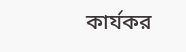কার্যকর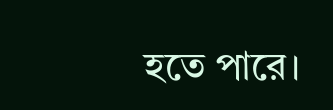হতে পারে।